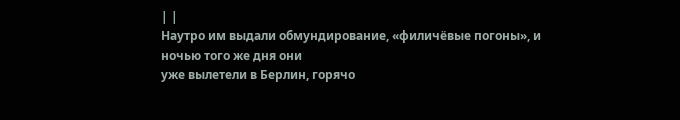| |
Наутро им выдали обмундирование, «филичёвые погоны», и ночью того же дня они
уже вылетели в Берлин, горячо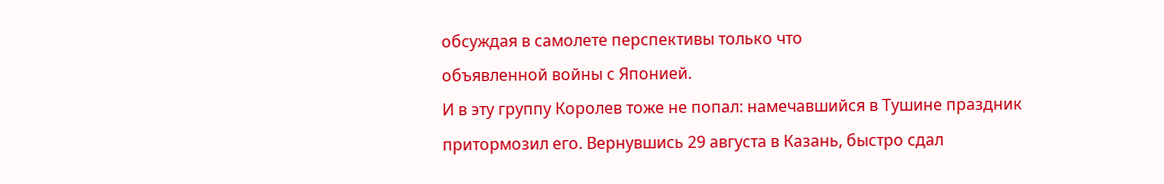обсуждая в самолете перспективы только что
объявленной войны с Японией.
И в эту группу Королев тоже не попал: намечавшийся в Тушине праздник
притормозил его. Вернувшись 29 августа в Казань, быстро сдал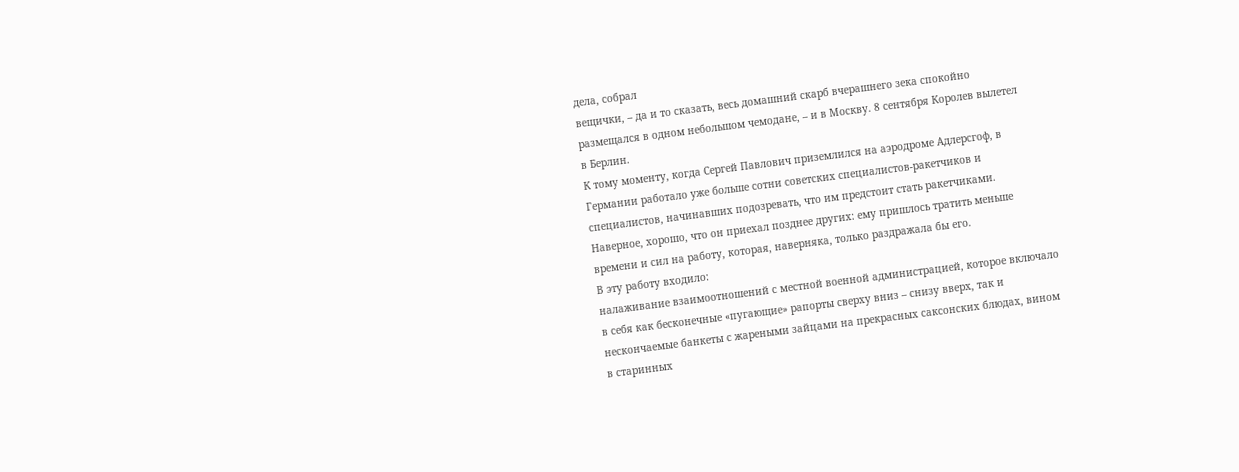дела, собрал
вещички, – да и то сказать, весь домашний скарб вчерашнего зека спокойно
размещался в одном небольшом чемодане, – и в Москву. 8 сентября Королев вылетел
в Берлин.
К тому моменту, когда Сергей Павлович приземлился на аэродроме Адлерсгоф, в
Германии работало уже больше сотни советских специалистов-ракетчиков и
специалистов, начинавших подозревать, что им предстоит стать ракетчиками.
Наверное, хорошо, что он приехал позднее других: ему пришлось тратить меньше
времени и сил на работу, которая, наверняка, только раздражала бы его.
В эту работу входило:
налаживание взаимоотношений с местной военной администрацией, которое включало
в себя как бесконечные «пугающие» рапорты сверху вниз – снизу вверх, так и
нескончаемые банкеты с жареными зайцами на прекрасных саксонских блюдах, вином
в старинных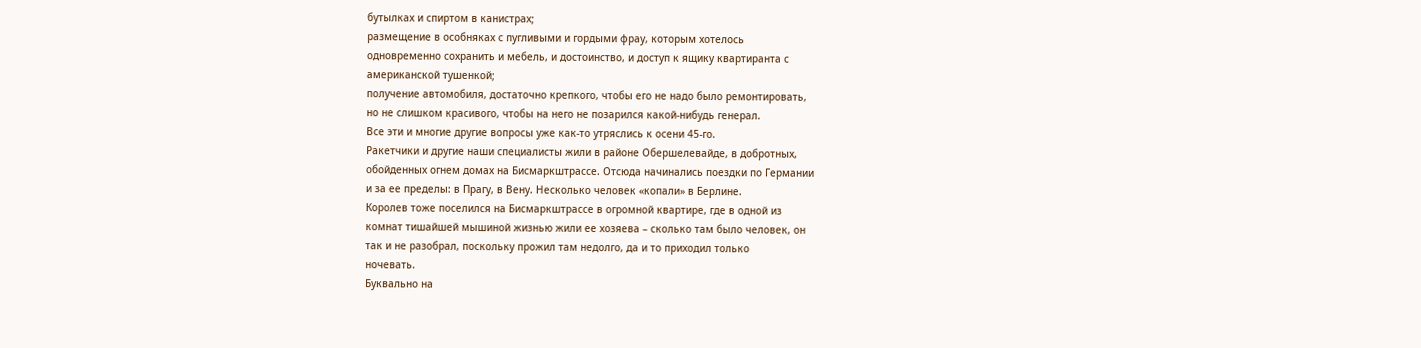бутылках и спиртом в канистрах;
размещение в особняках с пугливыми и гордыми фрау, которым хотелось
одновременно сохранить и мебель, и достоинство, и доступ к ящику квартиранта с
американской тушенкой;
получение автомобиля, достаточно крепкого, чтобы его не надо было ремонтировать,
но не слишком красивого, чтобы на него не позарился какой-нибудь генерал.
Все эти и многие другие вопросы уже как-то утряслись к осени 45-го.
Ракетчики и другие наши специалисты жили в районе Обершелевайде, в добротных,
обойденных огнем домах на Бисмаркштрассе. Отсюда начинались поездки по Германии
и за ее пределы: в Прагу, в Вену. Несколько человек «копали» в Берлине.
Королев тоже поселился на Бисмаркштрассе в огромной квартире, где в одной из
комнат тишайшей мышиной жизнью жили ее хозяева – сколько там было человек, он
так и не разобрал, поскольку прожил там недолго, да и то приходил только
ночевать.
Буквально на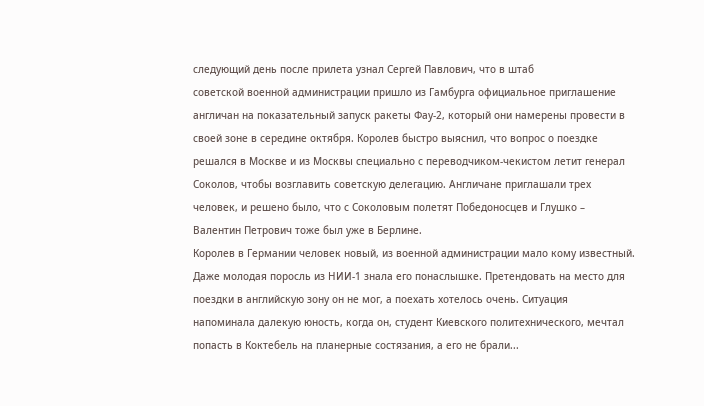следующий день после прилета узнал Сергей Павлович, что в штаб
советской военной администрации пришло из Гамбурга официальное приглашение
англичан на показательный запуск ракеты Фау-2, который они намерены провести в
своей зоне в середине октября. Королев быстро выяснил, что вопрос о поездке
решался в Москве и из Москвы специально с переводчиком-чекистом летит генерал
Соколов, чтобы возглавить советскую делегацию. Англичане приглашали трех
человек, и решено было, что с Соколовым полетят Победоносцев и Глушко –
Валентин Петрович тоже был уже в Берлине.
Королев в Германии человек новый, из военной администрации мало кому известный.
Даже молодая поросль из НИИ-1 знала его понаслышке. Претендовать на место для
поездки в английскую зону он не мог, а поехать хотелось очень. Ситуация
напоминала далекую юность, когда он, студент Киевского политехнического, мечтал
попасть в Коктебель на планерные состязания, а его не брали...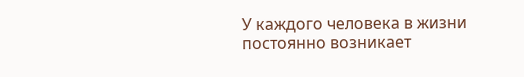У каждого человека в жизни постоянно возникает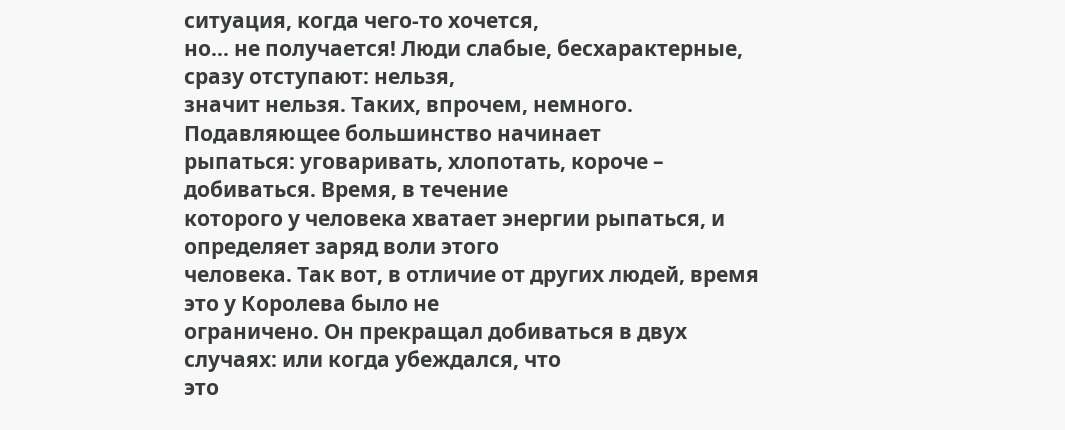ситуация, когда чего-то хочется,
но... не получается! Люди слабые, бесхарактерные, сразу отступают: нельзя,
значит нельзя. Таких, впрочем, немного. Подавляющее большинство начинает
рыпаться: уговаривать, хлопотать, короче – добиваться. Время, в течение
которого у человека хватает энергии рыпаться, и определяет заряд воли этого
человека. Так вот, в отличие от других людей, время это у Королева было не
ограничено. Он прекращал добиваться в двух случаях: или когда убеждался, что
это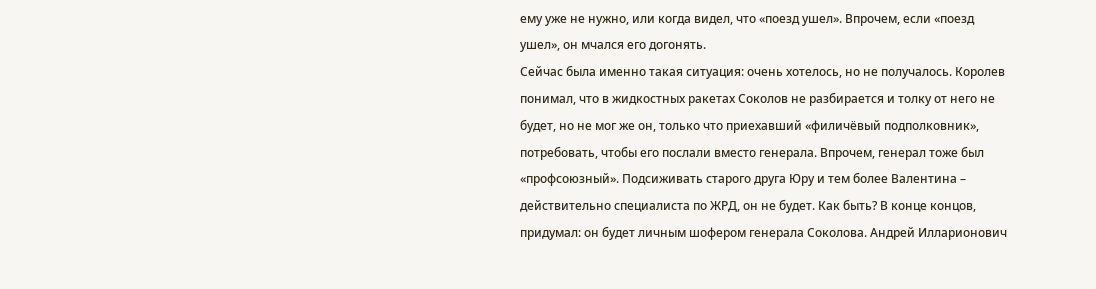ему уже не нужно, или когда видел, что «поезд ушел». Впрочем, если «поезд
ушел», он мчался его догонять.
Сейчас была именно такая ситуация: очень хотелось, но не получалось. Королев
понимал, что в жидкостных ракетах Соколов не разбирается и толку от него не
будет, но не мог же он, только что приехавший «филичёвый подполковник»,
потребовать, чтобы его послали вместо генерала. Впрочем, генерал тоже был
«профсоюзный». Подсиживать старого друга Юру и тем более Валентина –
действительно специалиста по ЖРД, он не будет. Как быть? В конце концов,
придумал: он будет личным шофером генерала Соколова. Андрей Илларионович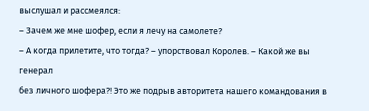выслушал и рассмеялся:
– Зачем же мне шофер, если я лечу на самолете?
– А когда прилетите, что тогда? – упорствовал Королев. – Какой же вы генерал
без личного шофера?! Это же подрыв авторитета нашего командования в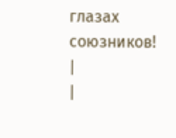глазах
союзников!
|
|